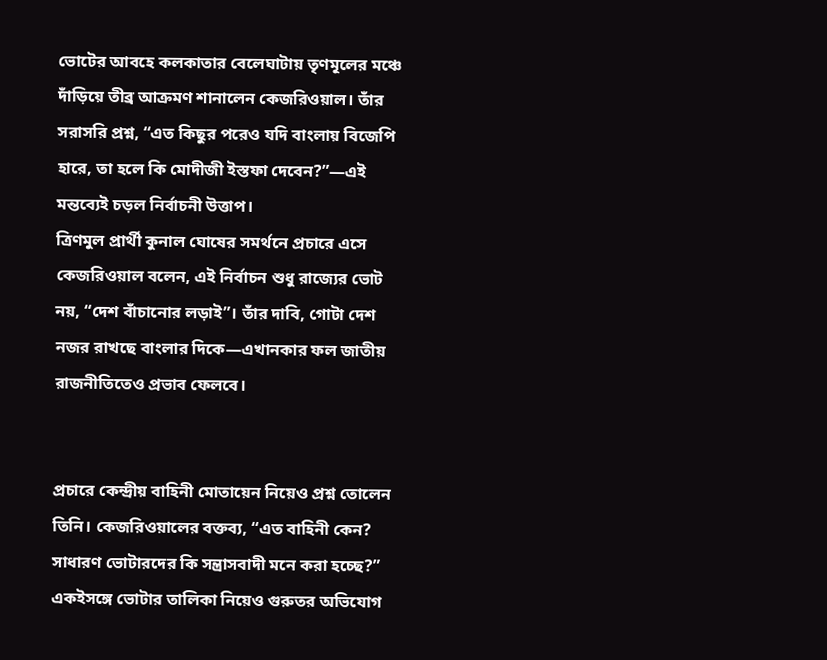ভোটের আবহে কলকাতার বেলেঘাটায় তৃণমূলের মঞ্চে দাঁড়িয়ে তীব্র আক্রমণ শানালেন কেজরিওয়াল। তাঁর সরাসরি প্রশ্ন, “এত কিছুর পরেও যদি বাংলায় বিজেপি হারে, তা হলে কি মোদীজী ইস্তফা দেবেন?”—এই মন্তব্যেই চড়ল নির্বাচনী উত্তাপ।
ত্রিণমুল প্রার্থী কুনাল ঘোষের সমর্থনে প্রচারে এসে কেজরিওয়াল বলেন, এই নির্বাচন শুধু রাজ্যের ভোট নয়, “দেশ বাঁচানোর লড়াই”। তাঁর দাবি, গোটা দেশ নজর রাখছে বাংলার দিকে—এখানকার ফল জাতীয় রাজনীতিতেও প্রভাব ফেলবে।


প্রচারে কেন্দ্রীয় বাহিনী মোতায়েন নিয়েও প্রশ্ন তোলেন তিনি। কেজরিওয়ালের বক্তব্য, “এত বাহিনী কেন? সাধারণ ভোটারদের কি সন্ত্রাসবাদী মনে করা হচ্ছে?” একইসঙ্গে ভোটার তালিকা নিয়েও গুরুতর অভিযোগ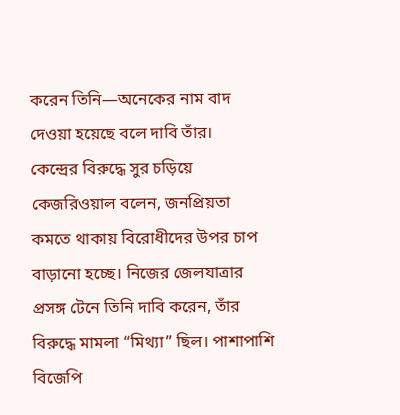করেন তিনি—অনেকের নাম বাদ দেওয়া হয়েছে বলে দাবি তাঁর।
কেন্দ্রের বিরুদ্ধে সুর চড়িয়ে কেজরিওয়াল বলেন, জনপ্রিয়তা কমতে থাকায় বিরোধীদের উপর চাপ বাড়ানো হচ্ছে। নিজের জেলযাত্রার প্রসঙ্গ টেনে তিনি দাবি করেন, তাঁর বিরুদ্ধে মামলা “মিথ্যা” ছিল। পাশাপাশি বিজেপি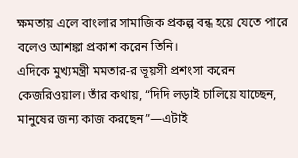ক্ষমতায় এলে বাংলার সামাজিক প্রকল্প বন্ধ হয়ে যেতে পারে বলেও আশঙ্কা প্রকাশ করেন তিনি।
এদিকে মুখ্যমন্ত্রী মমতার-র ভূয়সী প্রশংসা করেন কেজরিওয়াল। তাঁর কথায়, “দিদি লড়াই চালিয়ে যাচ্ছেন, মানুষের জন্য কাজ করছেন”—এটাই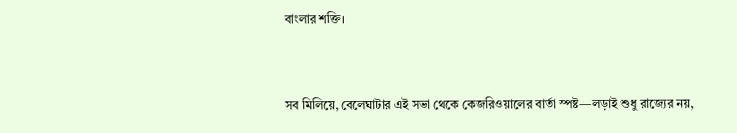বাংলার শক্তি।


সব মিলিয়ে, বেলেঘাটার এই সভা থেকে কেজরিওয়ালের বার্তা স্পষ্ট—লড়াই শুধু রাজ্যের নয়,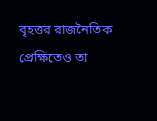বৃহত্তর রাজনৈতিক প্রেক্ষিতেও তা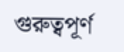গুরুত্বপূর্ণ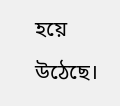হয়ে উঠেছে।